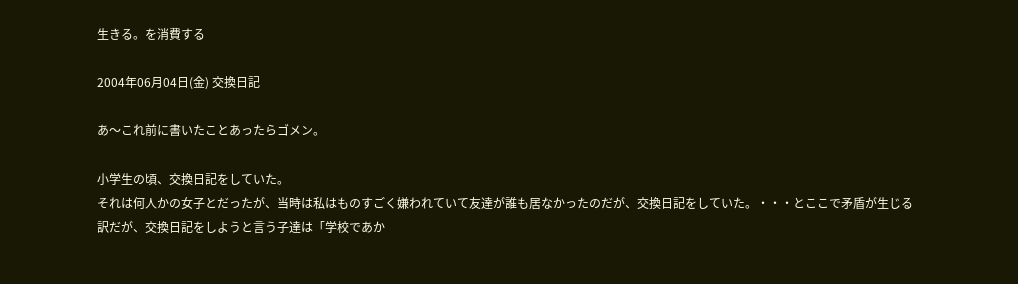生きる。を消費する

2004年06月04日(金) 交換日記

あ〜これ前に書いたことあったらゴメン。

小学生の頃、交換日記をしていた。
それは何人かの女子とだったが、当時は私はものすごく嫌われていて友達が誰も居なかったのだが、交換日記をしていた。・・・とここで矛盾が生じる訳だが、交換日記をしようと言う子達は「学校であか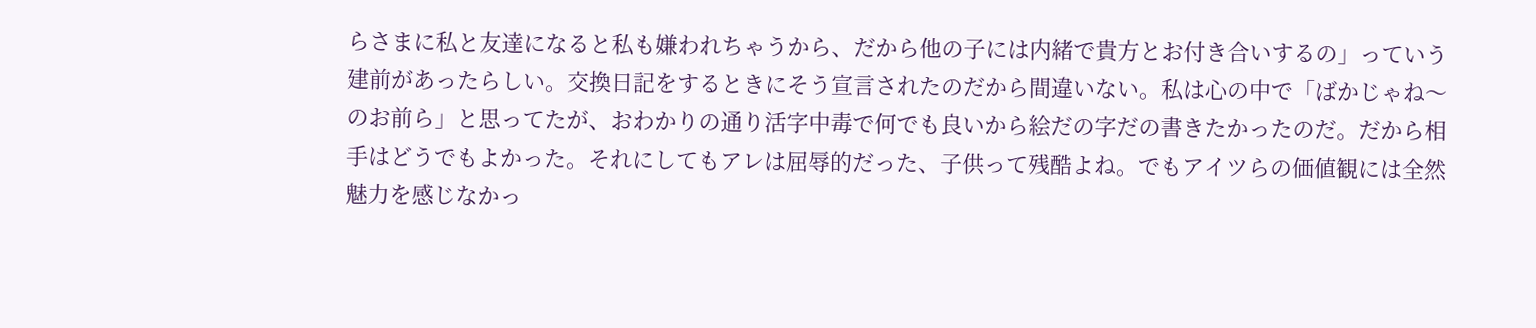らさまに私と友達になると私も嫌われちゃうから、だから他の子には内緒で貴方とお付き合いするの」っていう建前があったらしい。交換日記をするときにそう宣言されたのだから間違いない。私は心の中で「ばかじゃね〜のお前ら」と思ってたが、おわかりの通り活字中毒で何でも良いから絵だの字だの書きたかったのだ。だから相手はどうでもよかった。それにしてもアレは屈辱的だった、子供って残酷よね。でもアイツらの価値観には全然魅力を感じなかっ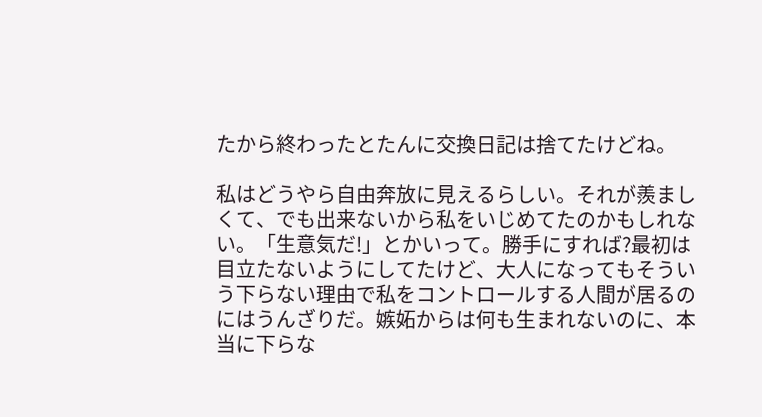たから終わったとたんに交換日記は捨てたけどね。

私はどうやら自由奔放に見えるらしい。それが羨ましくて、でも出来ないから私をいじめてたのかもしれない。「生意気だ!」とかいって。勝手にすれば?最初は目立たないようにしてたけど、大人になってもそういう下らない理由で私をコントロールする人間が居るのにはうんざりだ。嫉妬からは何も生まれないのに、本当に下らな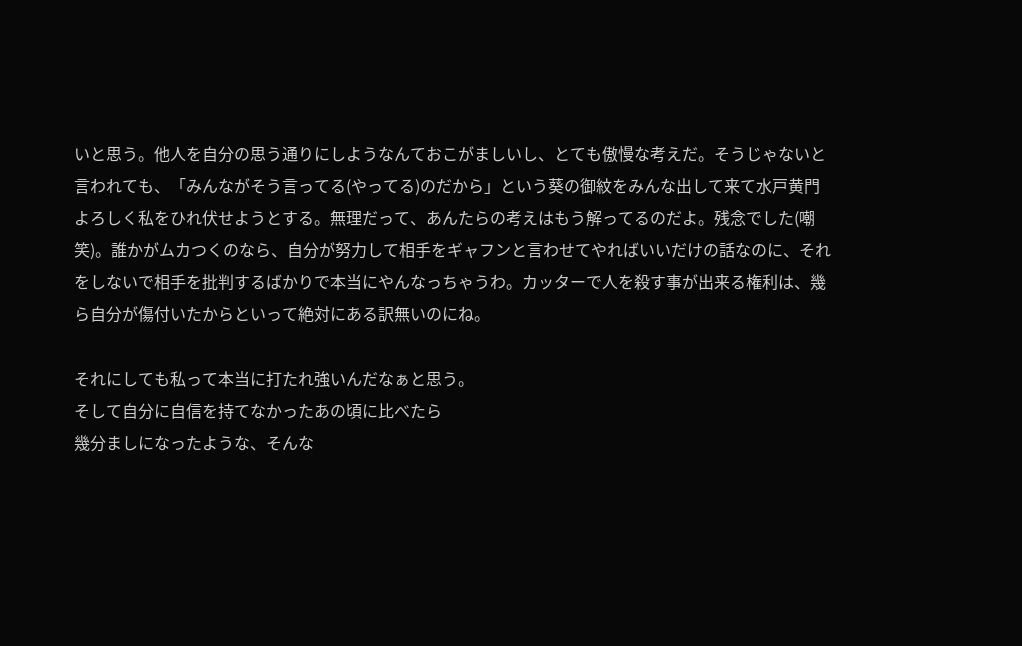いと思う。他人を自分の思う通りにしようなんておこがましいし、とても傲慢な考えだ。そうじゃないと言われても、「みんながそう言ってる(やってる)のだから」という葵の御紋をみんな出して来て水戸黄門よろしく私をひれ伏せようとする。無理だって、あんたらの考えはもう解ってるのだよ。残念でした(嘲笑)。誰かがムカつくのなら、自分が努力して相手をギャフンと言わせてやればいいだけの話なのに、それをしないで相手を批判するばかりで本当にやんなっちゃうわ。カッターで人を殺す事が出来る権利は、幾ら自分が傷付いたからといって絶対にある訳無いのにね。

それにしても私って本当に打たれ強いんだなぁと思う。
そして自分に自信を持てなかったあの頃に比べたら
幾分ましになったような、そんな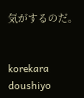気がするのだ。


korekara doushiyo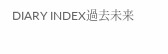DIARY INDEX過去未来